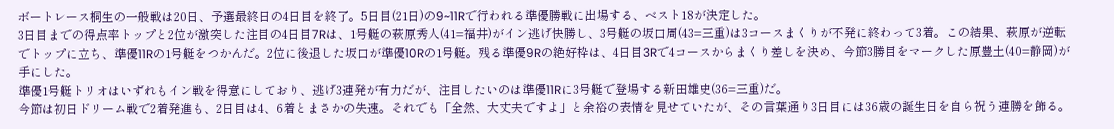ボートレース桐生の一般戦は20日、予選最終日の4日目を終了。5日目(21日)の9~11Rで行われる準優勝戦に出場する、ベスト18が決定した。
3日目までの得点率トップと2位が激突した注目の4日目7Rは、1号艇の萩原秀人(41=福井)がイン逃げ快勝し、3号艇の坂口周(43=三重)は3コースまくりが不発に終わって3着。この結果、萩原が逆転でトップに立ち、準優11Rの1号艇をつかんだ。2位に後退した坂口が準優10Rの1号艇。残る準優9Rの絶好枠は、4日目3Rで4コースからまくり差しを決め、今節3勝目をマークした原豊土(40=静岡)が手にした。
準優1号艇トリオはいずれもイン戦を得意にしており、逃げ3連発が有力だが、注目したいのは準優11Rに3号艇で登場する新田雄史(36=三重)だ。
今節は初日ドリーム戦で2着発進も、2日目は4、6着とまさかの失速。それでも「全然、大丈夫ですよ」と余裕の表情を見せていたが、その言葉通り3日目には36歳の誕生日を自ら祝う連勝を飾る。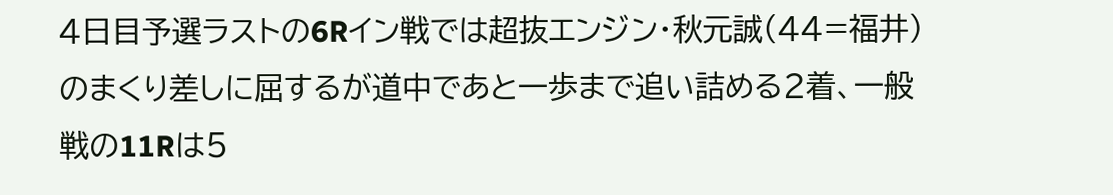4日目予選ラストの6Rイン戦では超抜エンジン・秋元誠(44=福井)のまくり差しに屈するが道中であと一歩まで追い詰める2着、一般戦の11Rは5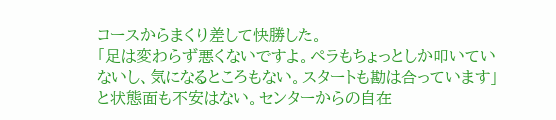コースからまくり差して快勝した。
「足は変わらず悪くないですよ。ペラもちょっとしか叩いていないし、気になるところもない。スタートも勘は合っています」と状態面も不安はない。センターからの自在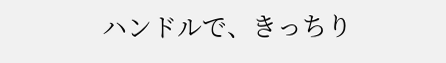ハンドルで、きっちり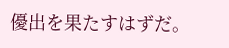優出を果たすはずだ。